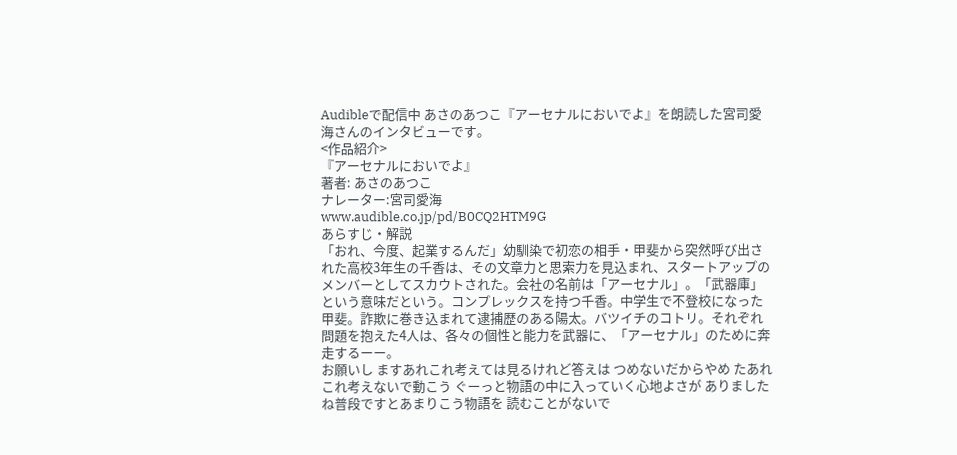Audibleで配信中 あさのあつこ『アーセナルにおいでよ』を朗読した宮司愛海さんのインタビューです。
<作品紹介>
『アーセナルにおいでよ』
著者: あさのあつこ
ナレーター:宮司愛海
www.audible.co.jp/pd/B0CQ2HTM9G
あらすじ・解説
「おれ、今度、起業するんだ」幼馴染で初恋の相手・甲斐から突然呼び出された高校3年生の千香は、その文章力と思索力を見込まれ、スタートアップのメンバーとしてスカウトされた。会社の名前は「アーセナル」。「武器庫」という意味だという。コンプレックスを持つ千香。中学生で不登校になった甲斐。詐欺に巻き込まれて逮捕歴のある陽太。バツイチのコトリ。それぞれ問題を抱えた4人は、各々の個性と能力を武器に、「アーセナル」のために奔走するーー。
お願いし ますあれこれ考えては見るけれど答えは つめないだからやめ たあれこれ考えないで動こう ぐーっと物語の中に入っていく心地よさが ありましたね普段ですとあまりこう物語を 読むことがないで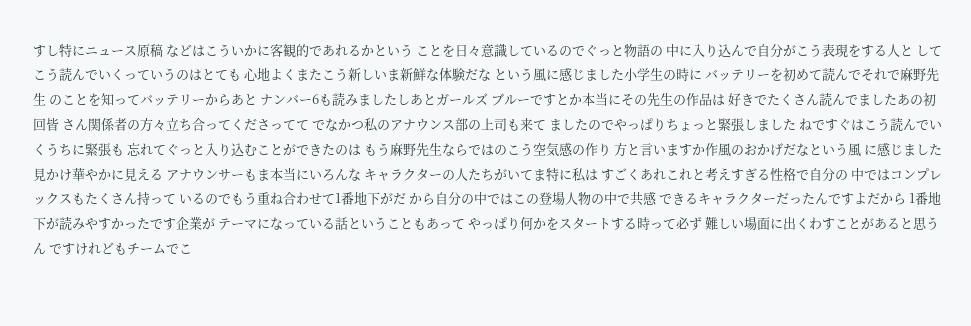すし特にニュース原稿 などはこういかに客観的であれるかという ことを日々意識しているのでぐっと物語の 中に入り込んで自分がこう表現をする人と してこう読んでいくっていうのはとても 心地よくまたこう新しいま新鮮な体験だな という風に感じました小学生の時に バッテリーを初めて読んでそれで麻野先生 のことを知ってバッテリーからあと ナンバー6も読みましたしあとガールズ ブルーですとか本当にその先生の作品は 好きでたくさん読んでましたあの初回皆 さん関係者の方々立ち合ってくださってて でなかつ私のアナウンス部の上司も来て ましたのでやっぱりちょっと緊張しました ねですぐはこう読んでいくうちに緊張も 忘れてぐっと入り込むことができたのは もう麻野先生ならではのこう空気感の作り 方と言いますか作風のおかげだなという風 に感じました見かけ華やかに見える アナウンサーもま本当にいろんな キャラクターの人たちがいてま特に私は すごくあれこれと考えすぎる性格で自分の 中ではコンプレックスもたくさん持って いるのでもう重ね合わせて1番地下がだ から自分の中ではこの登場人物の中で共感 できるキャラクターだったんですよだから 1番地下が読みやすかったです企業が テーマになっている話ということもあって やっぱり何かをスタートする時って必ず 難しい場面に出くわすことがあると思うん ですけれどもチームでこ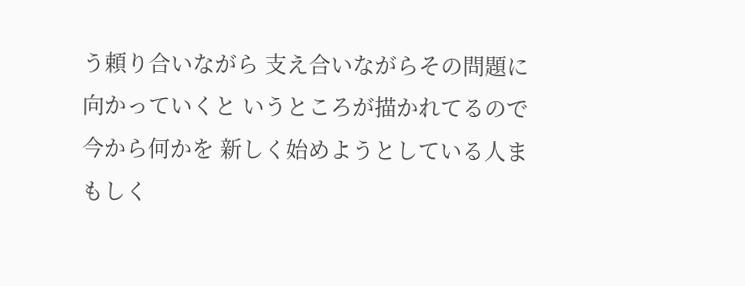う頼り合いながら 支え合いながらその問題に向かっていくと いうところが描かれてるので今から何かを 新しく始めようとしている人まもしく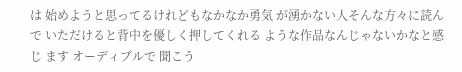は 始めようと思ってるけれどもなかなか勇気 が湧かない人そんな方々に読んで いただけると背中を優しく押してくれる ような作品なんじゃないかなと感じ ます オーディブルで 聞こう